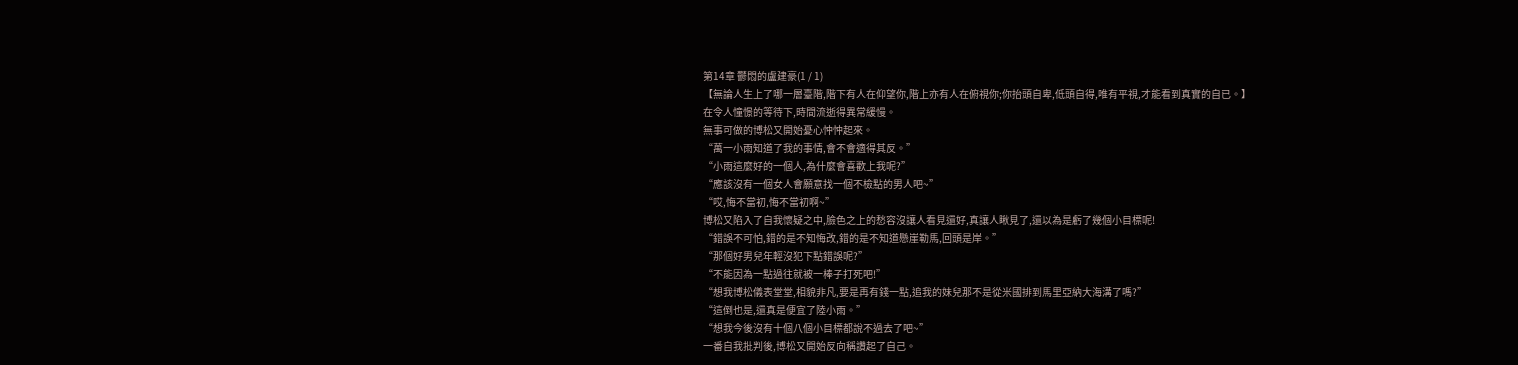第14章 鬱悶的盧建豪(1 / 1)
【無論人生上了哪一層臺階,階下有人在仰望你,階上亦有人在俯視你;你抬頭自卑,低頭自得,唯有平視,才能看到真實的自已。】
在令人憧憬的等待下,時間流逝得異常緩慢。
無事可做的博松又開始憂心忡忡起來。
“萬一小雨知道了我的事情,會不會適得其反。”
“小雨這麼好的一個人,為什麼會喜歡上我呢?”
“應該沒有一個女人會願意找一個不檢點的男人吧~”
“哎,悔不當初,悔不當初啊~”
博松又陷入了自我懷疑之中,臉色之上的愁容沒讓人看見還好,真讓人瞅見了,還以為是虧了幾個小目標呢!
“錯誤不可怕,錯的是不知悔改,錯的是不知道懸崖勒馬,回頭是岸。”
“那個好男兒年輕沒犯下點錯誤呢?”
“不能因為一點過往就被一棒子打死吧!”
“想我博松儀表堂堂,相貌非凡,要是再有錢一點,追我的妹兒那不是從米國排到馬里亞納大海溝了嗎?”
“這倒也是,還真是便宜了陸小雨。”
“想我今後沒有十個八個小目標都說不過去了吧~”
一番自我批判後,博松又開始反向稱讚起了自己。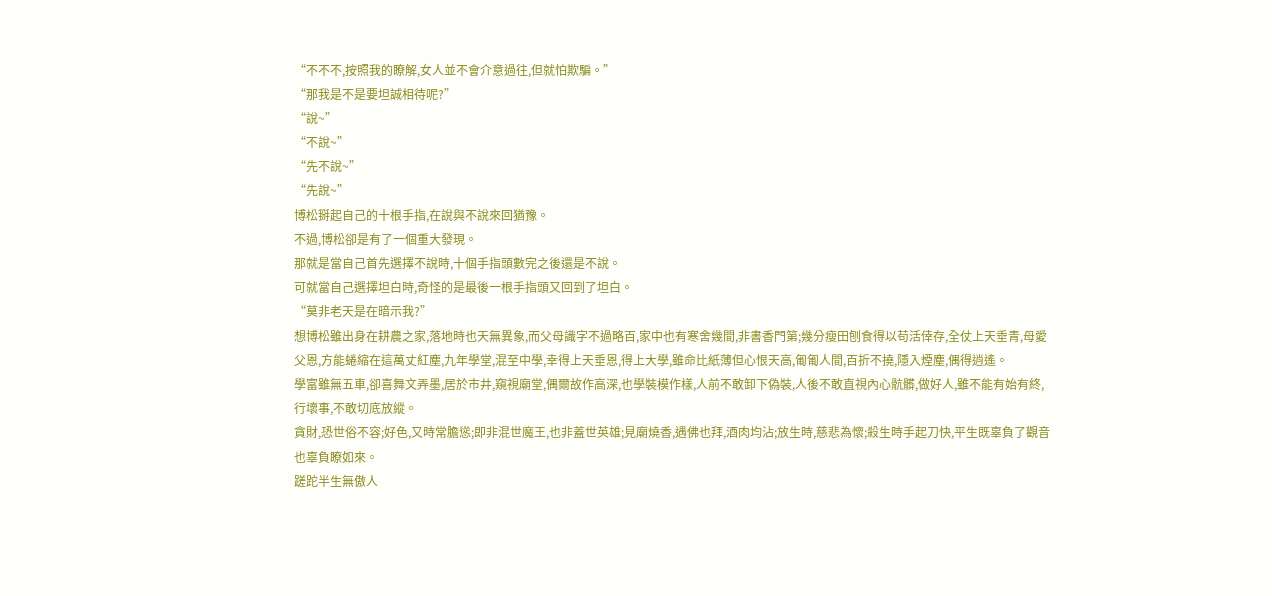“不不不,按照我的瞭解,女人並不會介意過往,但就怕欺騙。”
“那我是不是要坦誠相待呢?”
“說~”
“不說~”
“先不說~”
“先說~”
博松掰起自己的十根手指,在說與不說來回猶豫。
不過,博松卻是有了一個重大發現。
那就是當自己首先選擇不說時,十個手指頭數完之後還是不說。
可就當自己選擇坦白時,奇怪的是最後一根手指頭又回到了坦白。
“莫非老天是在暗示我?”
想博松雖出身在耕農之家,落地時也天無異象,而父母識字不過略百,家中也有寒舍幾間,非書香門第;幾分瘦田刨食得以苟活倖存,全仗上天垂青,母愛父恩,方能蜷縮在這萬丈紅塵,九年學堂,混至中學,幸得上天垂恩,得上大學,雖命比紙薄但心恨天高,匍匍人間,百折不撓,隱入煙塵,偶得逍遙。
學富雖無五車,卻喜舞文弄墨,居於市井,窺視廟堂,偶爾故作高深,也學裝模作樣,人前不敢卸下偽裝,人後不敢直視內心骯髒,做好人,雖不能有始有終,行壞事,不敢切底放縱。
貪財,恐世俗不容;好色,又時常膽慫;即非混世魔王,也非蓋世英雄;見廟燒香,遇佛也拜,酒肉均沾;放生時,慈悲為懷;殺生時手起刀快,平生既辜負了觀音也辜負瞭如來。
蹉跎半生無傲人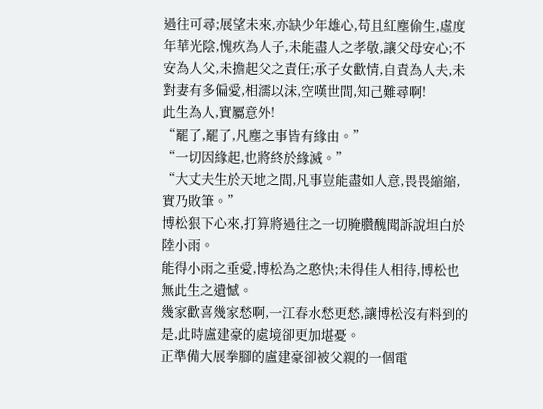過往可尋;展望未來,亦缺少年雄心,苟且紅塵偷生,虛度年華光陰,愧疚為人子,未能盡人之孝敬,讓父母安心;不安為人父,未擔起父之責任;承子女歡情,自責為人夫,未對妻有多偏愛,相濡以沫,空嘆世間,知己難尋啊!
此生為人,實屬意外!
“罷了,罷了,凡塵之事皆有緣由。”
“一切因緣起,也將終於緣滅。”
“大丈夫生於天地之間,凡事豈能盡如人意,畏畏縮縮,實乃敗筆。”
博松狠下心來,打算將過往之一切腌臢醜聞訴說坦白於陸小雨。
能得小雨之垂愛,博松為之憨快;未得佳人相待,博松也無此生之遺憾。
幾家歡喜幾家愁啊,一江春水愁更愁,讓博松沒有料到的是,此時盧建豪的處境卻更加堪憂。
正準備大展拳腳的盧建豪卻被父親的一個電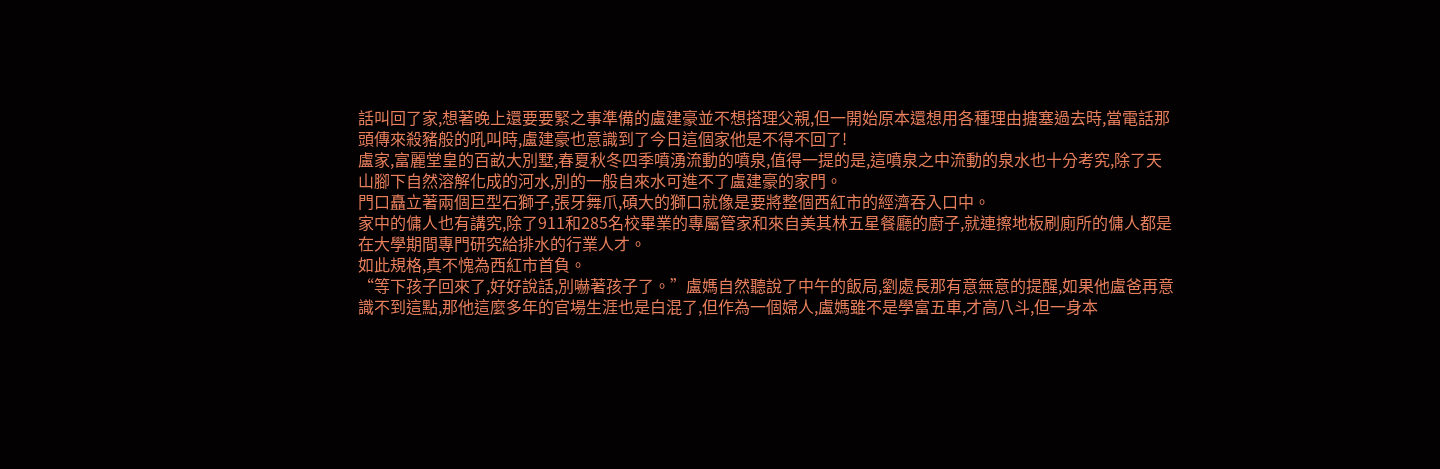話叫回了家,想著晚上還要要緊之事準備的盧建豪並不想搭理父親,但一開始原本還想用各種理由搪塞過去時,當電話那頭傳來殺豬般的吼叫時,盧建豪也意識到了今日這個家他是不得不回了!
盧家,富麗堂皇的百畝大別墅,春夏秋冬四季噴湧流動的噴泉,值得一提的是,這噴泉之中流動的泉水也十分考究,除了天山腳下自然溶解化成的河水,別的一般自來水可進不了盧建豪的家門。
門口矗立著兩個巨型石獅子,張牙舞爪,碩大的獅口就像是要將整個西紅市的經濟吞入口中。
家中的傭人也有講究,除了911和285名校畢業的專屬管家和來自美其林五星餐廳的廚子,就連擦地板刷廁所的傭人都是在大學期間專門研究給排水的行業人才。
如此規格,真不愧為西紅市首負。
“等下孩子回來了,好好說話,別嚇著孩子了。”盧媽自然聽說了中午的飯局,劉處長那有意無意的提醒,如果他盧爸再意識不到這點,那他這麼多年的官場生涯也是白混了,但作為一個婦人,盧媽雖不是學富五車,才高八斗,但一身本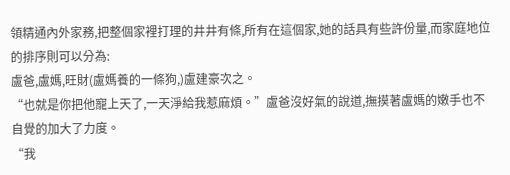領精通內外家務,把整個家裡打理的井井有條,所有在這個家,她的話具有些許份量,而家庭地位的排序則可以分為:
盧爸,盧媽,旺財(盧媽養的一條狗,)盧建豪次之。
“也就是你把他寵上天了,一天淨給我惹麻煩。”盧爸沒好氣的說道,撫摸著盧媽的嫩手也不自覺的加大了力度。
“我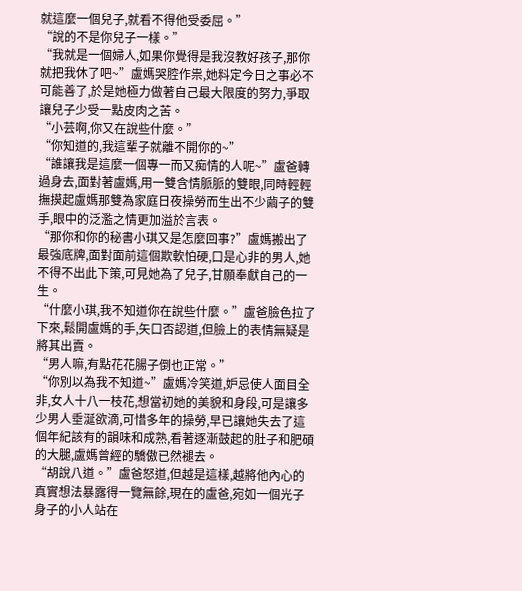就這麼一個兒子,就看不得他受委屈。”
“說的不是你兒子一樣。”
“我就是一個婦人,如果你覺得是我沒教好孩子,那你就把我休了吧~”盧媽哭腔作祟,她料定今日之事必不可能善了,於是她極力做著自己最大限度的努力,爭取讓兒子少受一點皮肉之苦。
“小芸啊,你又在說些什麼。”
“你知道的,我這輩子就離不開你的~”
“誰讓我是這麼一個專一而又痴情的人呢~”盧爸轉過身去,面對著盧媽,用一雙含情脈脈的雙眼,同時輕輕撫摸起盧媽那雙為家庭日夜操勞而生出不少繭子的雙手,眼中的泛濫之情更加溢於言表。
“那你和你的秘書小琪又是怎麼回事?”盧媽搬出了最強底牌,面對面前這個欺軟怕硬,口是心非的男人,她不得不出此下策,可見她為了兒子,甘願奉獻自己的一生。
“什麼小琪,我不知道你在說些什麼。”盧爸臉色拉了下來,鬆開盧媽的手,矢口否認道,但臉上的表情無疑是將其出賣。
“男人嘛,有點花花腸子倒也正常。”
“你別以為我不知道~”盧媽冷笑道,妒忌使人面目全非,女人十八一枝花,想當初她的美貌和身段,可是讓多少男人垂涎欲滴,可惜多年的操勞,早已讓她失去了這個年紀該有的韻味和成熟,看著逐漸鼓起的肚子和肥碩的大腿,盧媽曾經的驕傲已然褪去。
“胡說八道。”盧爸怒道,但越是這樣,越將他內心的真實想法暴露得一覽無餘,現在的盧爸,宛如一個光子身子的小人站在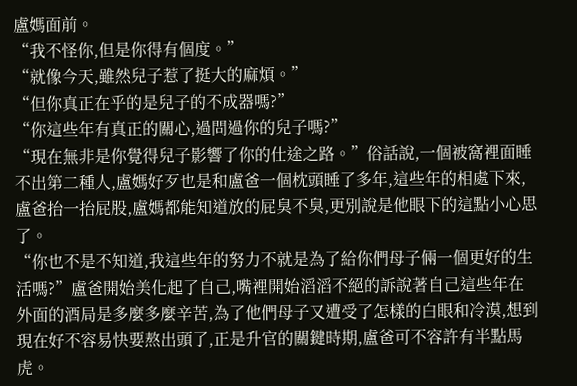盧媽面前。
“我不怪你,但是你得有個度。”
“就像今天,雖然兒子惹了挺大的麻煩。”
“但你真正在乎的是兒子的不成器嗎?”
“你這些年有真正的關心,過問過你的兒子嗎?”
“現在無非是你覺得兒子影響了你的仕途之路。”俗話說,一個被窩裡面睡不出第二種人,盧媽好歹也是和盧爸一個枕頭睡了多年,這些年的相處下來,盧爸抬一抬屁股,盧媽都能知道放的屁臭不臭,更別說是他眼下的這點小心思了。
“你也不是不知道,我這些年的努力不就是為了給你們母子倆一個更好的生活嗎?”盧爸開始美化起了自己,嘴裡開始滔滔不絕的訴說著自己這些年在外面的酒局是多麼多麼辛苦,為了他們母子又遭受了怎樣的白眼和冷漠,想到現在好不容易快要熬出頭了,正是升官的關鍵時期,盧爸可不容許有半點馬虎。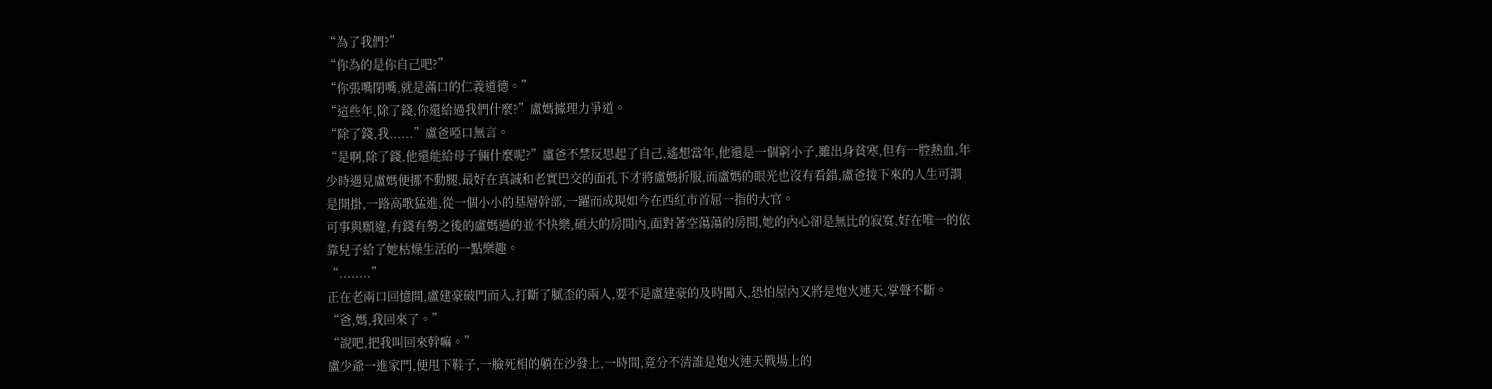“為了我們?”
“你為的是你自己吧?”
“你張嘴閉嘴,就是滿口的仁義道德。”
“這些年,除了錢,你還給過我們什麼?”盧媽據理力爭道。
“除了錢,我......”盧爸啞口無言。
“是啊,除了錢,他還能給母子倆什麼呢?”盧爸不禁反思起了自己,遙想當年,他還是一個窮小子,雖出身貧寒,但有一腔熱血,年少時遇見盧媽便挪不動腿,最好在真誠和老實巴交的面孔下才將盧媽折服,而盧媽的眼光也沒有看錯,盧爸接下來的人生可謂是開掛,一路高歌猛進,從一個小小的基層幹部,一躍而成現如今在西紅市首屈一指的大官。
可事與願違,有錢有勢之後的盧媽過的並不快樂,碩大的房間內,面對著空蕩蕩的房間,她的內心卻是無比的寂寞,好在唯一的依靠兒子給了她枯燥生活的一點樂趣。
“........”
正在老兩口回憶間,盧建豪破門而入,打斷了膩歪的兩人,要不是盧建豪的及時闖入,恐怕屋內又將是炮火連天,掌聲不斷。
“爸,媽,我回來了。”
“說吧,把我叫回來幹嘛。”
盧少爺一進家門,便甩下鞋子,一臉死相的躺在沙發上,一時間,竟分不清誰是炮火連天戰場上的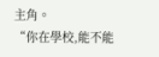主角。
“你在學校,能不能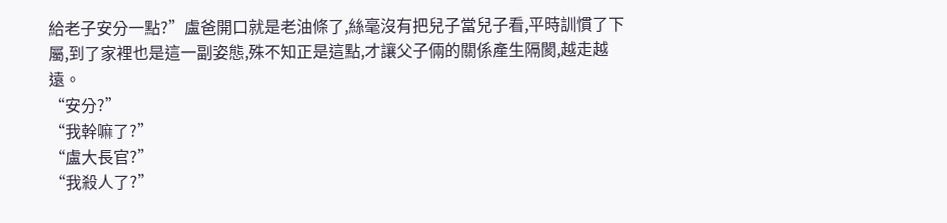給老子安分一點?”盧爸開口就是老油條了,絲毫沒有把兒子當兒子看,平時訓慣了下屬,到了家裡也是這一副姿態,殊不知正是這點,才讓父子倆的關係產生隔閡,越走越遠。
“安分?”
“我幹嘛了?”
“盧大長官?”
“我殺人了?”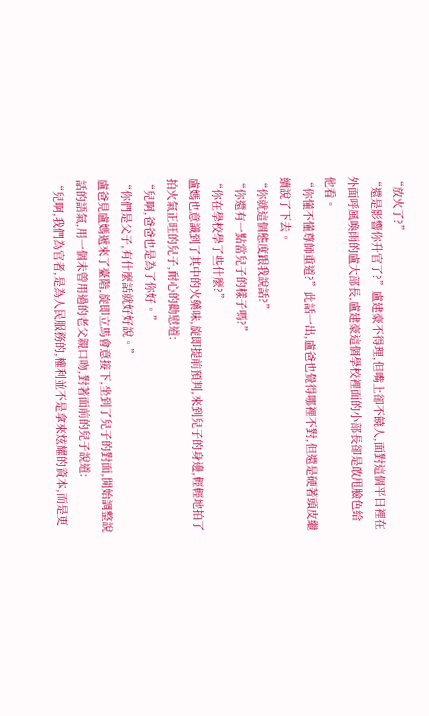“放火了?”
“還是影響你升官了?”盧建豪不得理,但嘴上卻不饒人,面對這個平日裡在外面呼風喚雨的盧大部長,盧建豪這個學校裡面的小部長卻是敢甩臉色給他看。
“你懂不懂尊師重道?”此話一出,盧爸也覺得哪裡不對,但還是硬著頭皮繼續說了下去。
“你就這個態度跟我說話?”
“你還有一點當兒子的樣子嗎?”
“你在學校學了些什麼?”
盧媽也意識到了其中的火藥味,旋即提前預判,來到兒子的身邊,輕輕地拍了拍火氣正旺的兒子,耐心的勸慰道:
“兒啊,爸爸也是為了你好。”
“你們是父子,有什麼話就好好說。”
盧爸見盧媽遞來了臺階,旋即立馬會意接下,坐到了兒子的對面,開始調整說話的語氣,用一個未曾用過的老父親口吻,對著面前的兒子說道:
“兒啊,我們為官者,是為人民服務的,權利並不是拿來炫耀的資本,而是更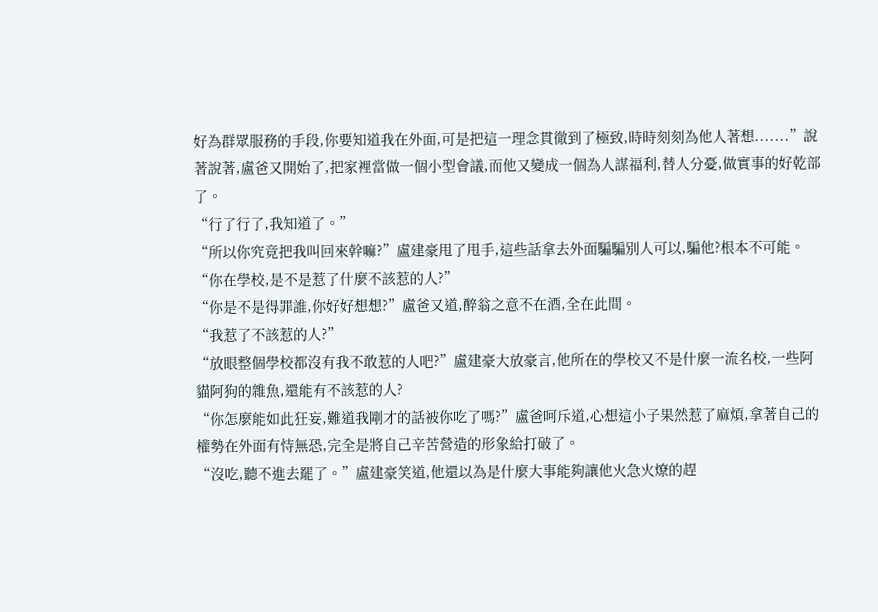好為群眾服務的手段,你要知道我在外面,可是把這一理念貫徹到了極致,時時刻刻為他人著想.......”說著說著,盧爸又開始了,把家裡當做一個小型會議,而他又變成一個為人謀福利,替人分憂,做實事的好乾部了。
“行了行了,我知道了。”
“所以你究竟把我叫回來幹嘛?”盧建豪甩了甩手,這些話拿去外面騙騙別人可以,騙他?根本不可能。
“你在學校,是不是惹了什麼不該惹的人?”
“你是不是得罪誰,你好好想想?”盧爸又道,醉翁之意不在酒,全在此間。
“我惹了不該惹的人?”
“放眼整個學校都沒有我不敢惹的人吧?”盧建豪大放豪言,他所在的學校又不是什麼一流名校,一些阿貓阿狗的雜魚,還能有不該惹的人?
“你怎麼能如此狂妄,難道我剛才的話被你吃了嗎?”盧爸呵斥道,心想這小子果然惹了麻煩,拿著自己的權勢在外面有恃無恐,完全是將自己辛苦營造的形象給打破了。
“沒吃,聽不進去罷了。”盧建豪笑道,他還以為是什麼大事能夠讓他火急火燎的趕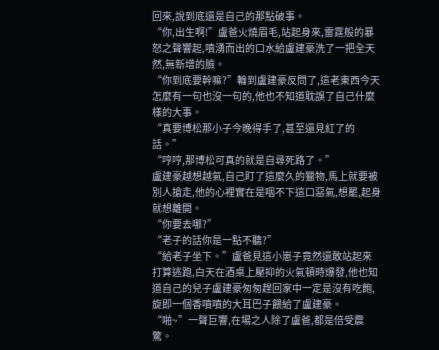回來,說到底還是自己的那點破事。
“你,出生啊!”盧爸火燒眉毛,站起身來,雷霆般的暴怒之聲響起,噴湧而出的口水給盧建豪洗了一把全天然,無新增的臉。
“你到底要幹嘛?”輪到盧建豪反問了,這老東西今天怎麼有一句也沒一句的,他也不知道耽誤了自己什麼樣的大事。
“真要博松那小子今晚得手了,甚至還見紅了的話。”
“哼哼,那博松可真的就是自尋死路了。”
盧建豪越想越氣,自己盯了這麼久的獵物,馬上就要被別人搶走,他的心裡實在是咽不下這口惡氣,想罷,起身就想離開。
“你要去哪?”
“老子的話你是一點不聽?”
“給老子坐下。”盧爸見這小崽子竟然還敢站起來打算逃跑,白天在酒桌上壓抑的火氣頓時爆發,他也知道自己的兒子盧建豪匆匆趕回家中一定是沒有吃飽,旋即一個香噴噴的大耳巴子餵給了盧建豪。
“啪~”一聲巨響,在場之人除了盧爸,都是倍受震驚。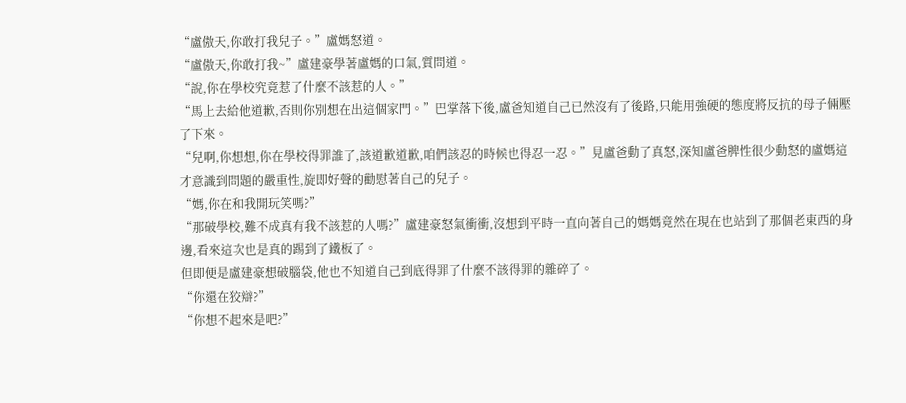“盧傲天,你敢打我兒子。”盧媽怒道。
“盧傲天,你敢打我~”盧建豪學著盧媽的口氣,質問道。
“說,你在學校究竟惹了什麼不該惹的人。”
“馬上去給他道歉,否則你別想在出這個家門。”巴掌落下後,盧爸知道自己已然沒有了後路,只能用強硬的態度將反抗的母子倆壓了下來。
“兒啊,你想想,你在學校得罪誰了,該道歉道歉,咱們該忍的時候也得忍一忍。”見盧爸動了真怒,深知盧爸脾性很少動怒的盧媽這才意識到問題的嚴重性,旋即好聲的勸慰著自己的兒子。
“媽,你在和我開玩笑嗎?”
“那破學校,難不成真有我不該惹的人嗎?”盧建豪怒氣衝衝,沒想到平時一直向著自己的媽媽竟然在現在也站到了那個老東西的身邊,看來這次也是真的踢到了鐵板了。
但即便是盧建豪想破腦袋,他也不知道自己到底得罪了什麼不該得罪的雜碎了。
“你還在狡辯?”
“你想不起來是吧?”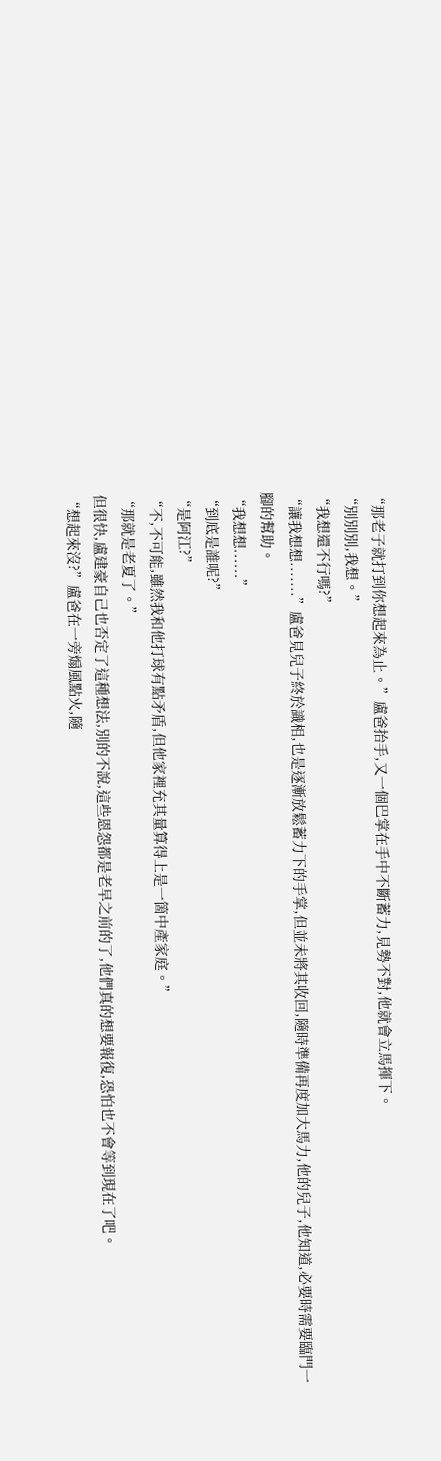“那老子就打到你想起來為止。”盧爸抬手,又一個巴掌在手中不斷蓄力,見勢不對,他就會立馬揮下。
“別別別,我想。”
“我想還不行嗎?”
“讓我想想.......”盧爸見兒子終於識相,也是逐漸放鬆蓄力下的手掌,但並未將其收回,隨時準備再度加大馬力,他的兒子,他知道,必要時需要臨門一腳的幫助。
“我想想......”
“到底是誰呢?”
“是阿江?”
“不,不可能,雖然我和他打球有點矛盾,但他家裡充其量算得上是一箇中產家庭。”
“那就是老夏了。”
但很快,盧建豪自己也否定了這種想法,別的不說,這些恩怨都是老早之前的了,他們真的想要報復,恐怕也不會等到現在了吧。
“想起來沒?”盧爸在一旁煽風點火,隨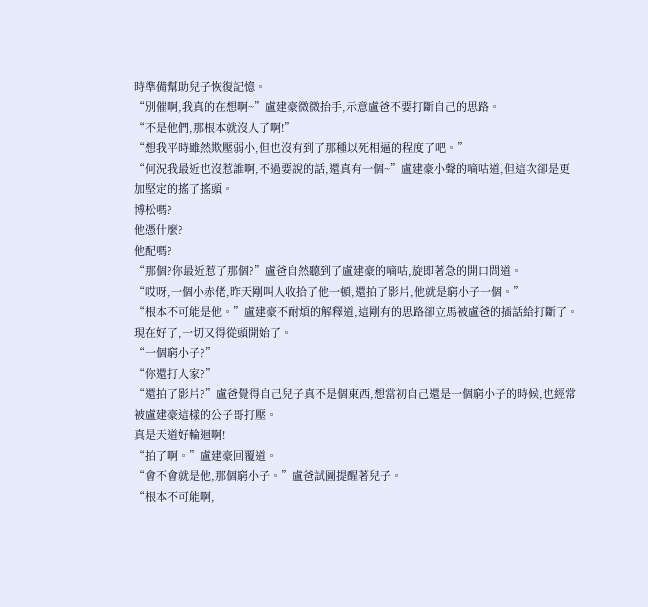時準備幫助兒子恢復記憶。
“別催啊,我真的在想啊~”盧建豪微微抬手,示意盧爸不要打斷自己的思路。
“不是他們,那根本就沒人了啊!”
“想我平時雖然欺壓弱小,但也沒有到了那種以死相逼的程度了吧。”
“何況我最近也沒惹誰啊,不過要說的話,還真有一個~”盧建豪小聲的嘀咕道,但這次卻是更加堅定的搖了搖頭。
博松嗎?
他憑什麼?
他配嗎?
“那個?你最近惹了那個?”盧爸自然聽到了盧建豪的嘀咕,旋即著急的開口問道。
“哎呀,一個小赤佬,昨天剛叫人收拾了他一頓,還拍了影片,他就是窮小子一個。”
“根本不可能是他。”盧建豪不耐煩的解釋道,這剛有的思路卻立馬被盧爸的插話給打斷了。
現在好了,一切又得從頭開始了。
“一個窮小子?”
“你還打人家?”
“還拍了影片?”盧爸覺得自己兒子真不是個東西,想當初自己還是一個窮小子的時候,也經常被盧建豪這樣的公子哥打壓。
真是天道好輪迴啊!
“拍了啊。”盧建豪回覆道。
“會不會就是他,那個窮小子。”盧爸試圖提醒著兒子。
“根本不可能啊,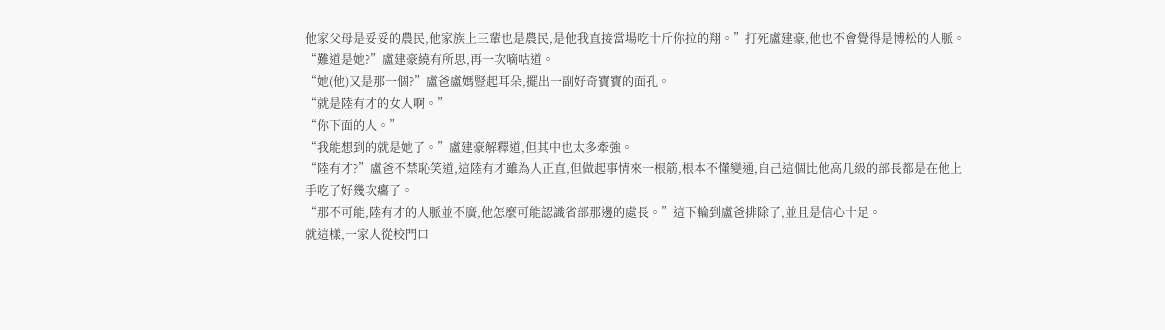他家父母是妥妥的農民,他家族上三輩也是農民,是他我直接當場吃十斤你拉的翔。”打死盧建豪,他也不會覺得是博松的人脈。
“難道是她?”盧建豪繞有所思,再一次嘀咕道。
“她(他)又是那一個?”盧爸盧媽豎起耳朵,擺出一副好奇寶寶的面孔。
“就是陸有才的女人啊。”
“你下面的人。”
“我能想到的就是她了。”盧建豪解釋道,但其中也太多牽強。
“陸有才?”盧爸不禁恥笑道,這陸有才雖為人正直,但做起事情來一根筋,根本不懂變通,自己這個比他高几級的部長都是在他上手吃了好幾次癟了。
“那不可能,陸有才的人脈並不廣,他怎麼可能認識省部那邊的處長。”這下輪到盧爸排除了,並且是信心十足。
就這樣,一家人從校門口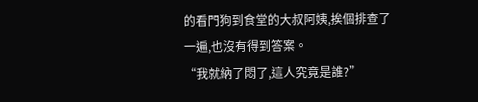的看門狗到食堂的大叔阿姨,挨個排查了一遍,也沒有得到答案。
“我就納了悶了,這人究竟是誰?”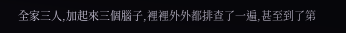全家三人,加起來三個腦子,裡裡外外都排查了一遍,甚至到了第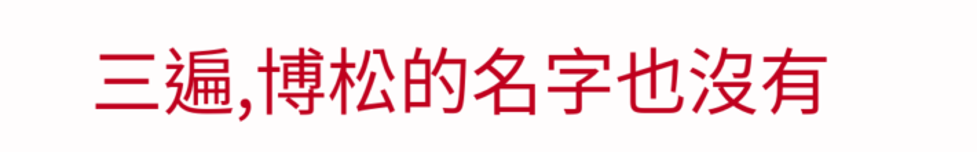三遍,博松的名字也沒有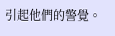引起他們的警覺。